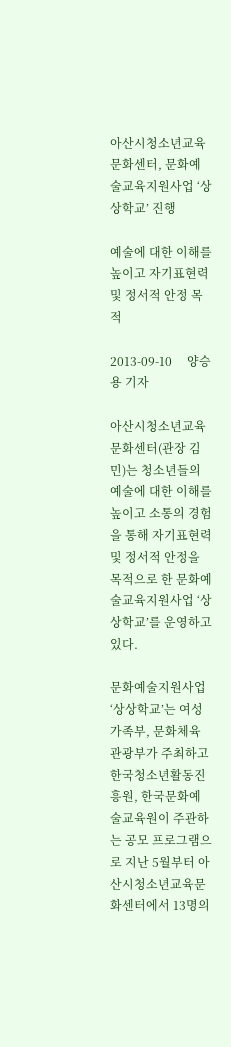아산시청소년교육문화센터, 문화예술교육지원사업 ‘상상학교’ 진행

예술에 대한 이해를 높이고 자기표현력 및 정서적 안정 목적

2013-09-10     양승용 기자

아산시청소년교육문화센터(관장 김 민)는 청소년들의 예술에 대한 이해를 높이고 소통의 경험을 통해 자기표현력 및 정서적 안정을 목적으로 한 문화예술교육지원사업 ‘상상학교’를 운영하고 있다.

문화예술지원사업 ‘상상학교’는 여성가족부, 문화체육관광부가 주최하고 한국청소년활동진흥원, 한국문화예술교육원이 주관하는 공모 프로그램으로 지난 5월부터 아산시청소년교육문화센터에서 13명의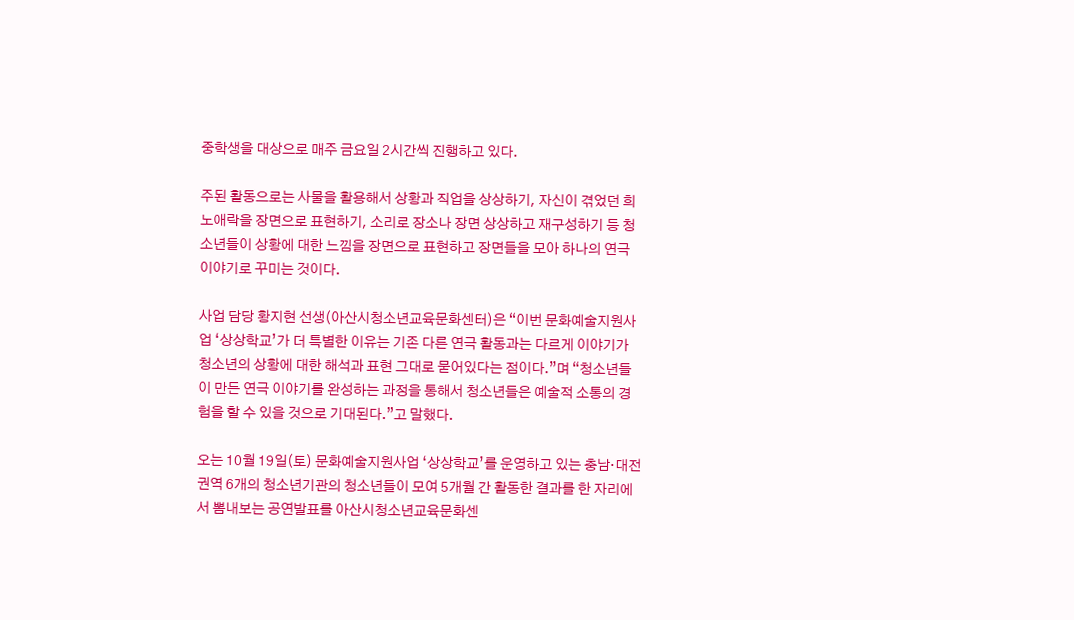중학생을 대상으로 매주 금요일 2시간씩 진행하고 있다.

주된 활동으로는 사물을 활용해서 상황과 직업을 상상하기, 자신이 겪었던 희노애락을 장면으로 표현하기, 소리로 장소나 장면 상상하고 재구성하기 등 청소년들이 상황에 대한 느낌을 장면으로 표현하고 장면들을 모아 하나의 연극 이야기로 꾸미는 것이다.

사업 담당 황지현 선생(아산시청소년교육문화센터)은 “이번 문화예술지원사업 ‘상상학교’가 더 특별한 이유는 기존 다른 연극 활동과는 다르게 이야기가 청소년의 상황에 대한 해석과 표현 그대로 묻어있다는 점이다.”며 “청소년들이 만든 연극 이야기를 완성하는 과정을 통해서 청소년들은 예술적 소통의 경험을 할 수 있을 것으로 기대된다.”고 말했다.

오는 10월 19일(토) 문화예술지원사업 ‘상상학교’를 운영하고 있는 충남·대전권역 6개의 청소년기관의 청소년들이 모여 5개월 간 활동한 결과를 한 자리에서 뽐내보는 공연발표를 아산시청소년교육문화센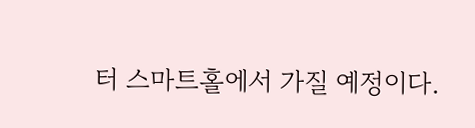터 스마트홀에서 가질 예정이다.